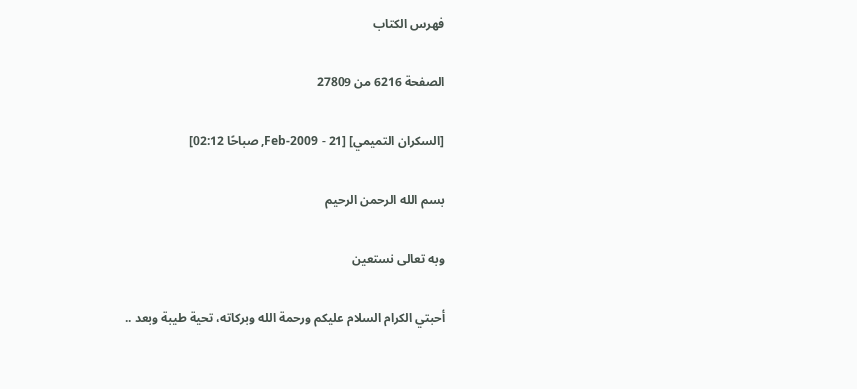فهرس الكتاب

الصفحة 6216 من 27809

[السكران التميمي] [21 - Feb-2009, صباحًا 02:12]

بسم الله الرحمن الرحيم

وبه تعالى نستعين

أحبتي الكرام السلام عليكم ورحمة الله وبركاته، تحية طيبة وبعد ..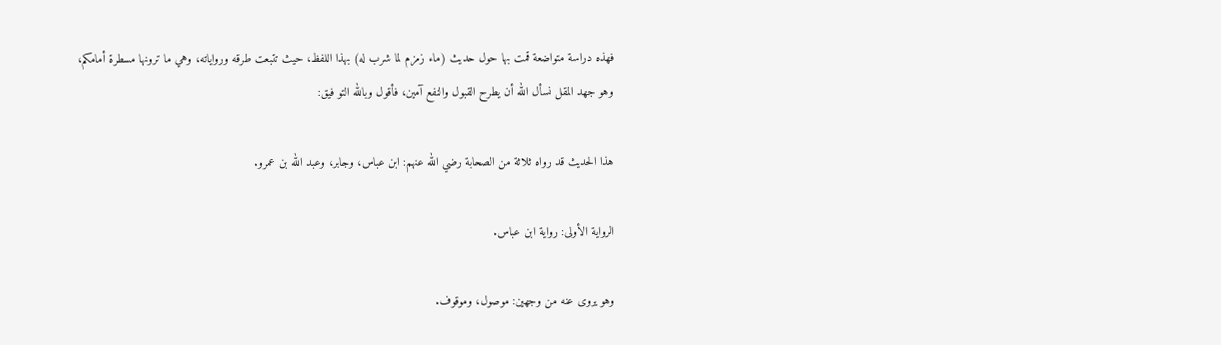فهذه دراسة متواضعة قمت بها حول حديث (ماء زمزم لما شرب له) بهذا اللفظ، حيث تتبعت طرقه ورواياته، وهي ما ترونها مسطرة أمامكم، وهو جهد المقل نسأل الله أن يطرح القبول والنفع آمين، فأقول وبالله التو فيق:

هذا الحديث قد رواه ثلاثة من الصحابة رضي الله عنهم: ابن عباس، وجابر، وعبد الله بن عمرو.

الرواية الأولى: رواية ابن عباس.

وهو يروى عنه من وجهين: موصول، وموقوف.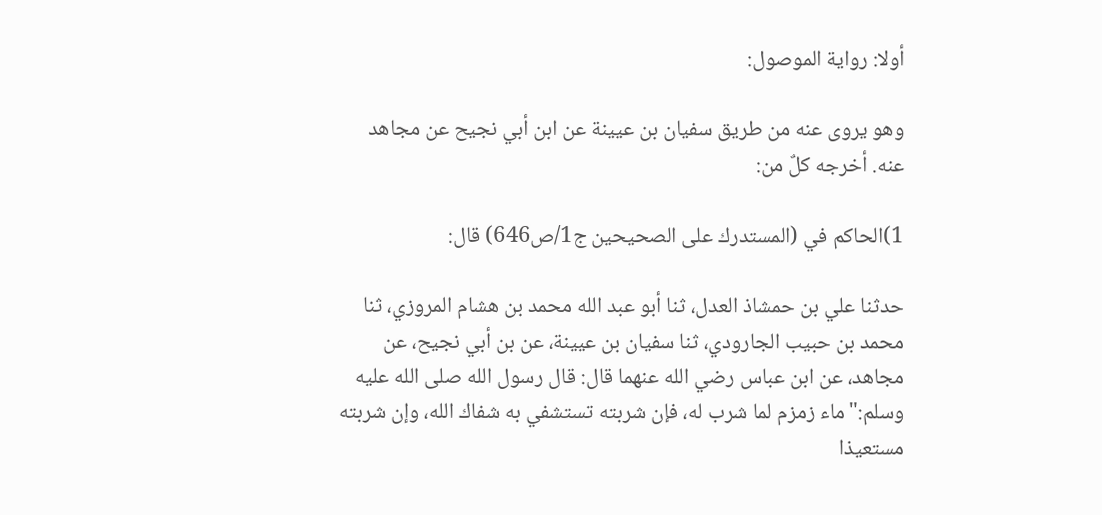أولا: رواية الموصول:

وهو يروى عنه من طريق سفيان بن عيينة عن ابن أبي نجيح عن مجاهد عنه. أخرجه كلٌ من:

1)الحاكم في (المستدرك على الصحيحين ج1/ص646) قال:

حدثنا علي بن حمشاذ العدل، ثنا أبو عبد الله محمد بن هشام المروزي، ثنا محمد بن حبيب الجارودي، ثنا سفيان بن عيينة، عن بن أبي نجيح، عن مجاهد، عن ابن عباس رضي الله عنهما قال: قال رسول الله صلى الله عليه وسلم:"ماء زمزم لما شرب له، فإن شربته تستشفي به شفاك الله، وإن شربته مستعيذا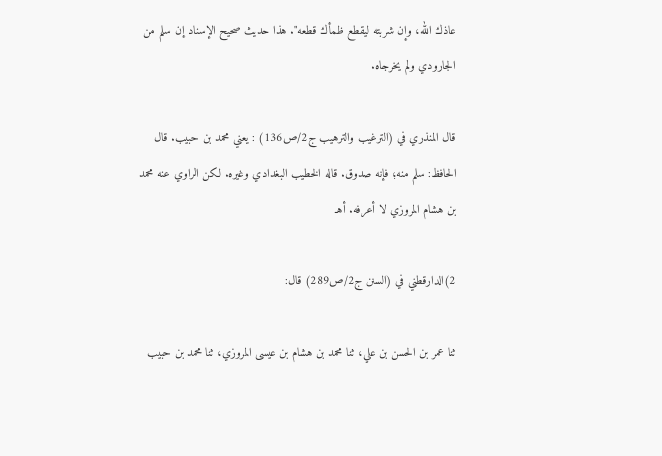عاذك الله، وإن شربته ليقطع ظمأك قطعه". هذا حديث صحيح الإسناد إن سلم من الجارودي ولم يخرجاه.

قال المنذري في (الترغيب والترهيب ج2/ص136) : يعني محمد بن حبيب. قال الحافظ: سلم منه؛ فإنه صدوق. قاله الخطيب البغدادي وغيره. لكن الراوي عنه محمد بن هشام المروزي لا أعرفه. أهـ

2)الدارقطني في (السنن ج2/ص289) قال:

ثنا عمر بن الحسن بن علي، ثنا محمد بن هشام بن عيسى المروزي، ثنا محمد بن حبيب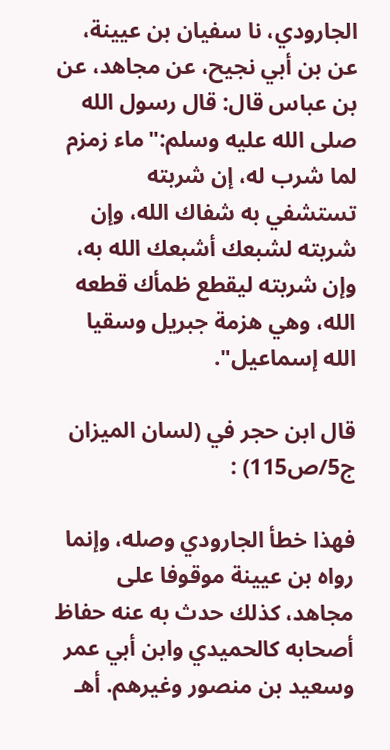الجارودي، نا سفيان بن عيينة، عن بن أبي نجيح، عن مجاهد، عن بن عباس قال: قال رسول الله صلى الله عليه وسلم:"ماء زمزم لما شرب له، إن شربته تستشفي به شفاك الله، وإن شربته لشبعك أشبعك الله به، وإن شربته ليقطع ظمأك قطعه الله، وهي هزمة جبريل وسقيا الله إسماعيل".

قال ابن حجر في (لسان الميزان ج5/ص115) :

فهذا خطأ الجارودي وصله، وإنما رواه بن عيينة موقوفا على مجاهد، كذلك حدث به عنه حفاظ أصحابه كالحميدي وابن أبي عمر وسعيد بن منصور وغيرهم. أهـ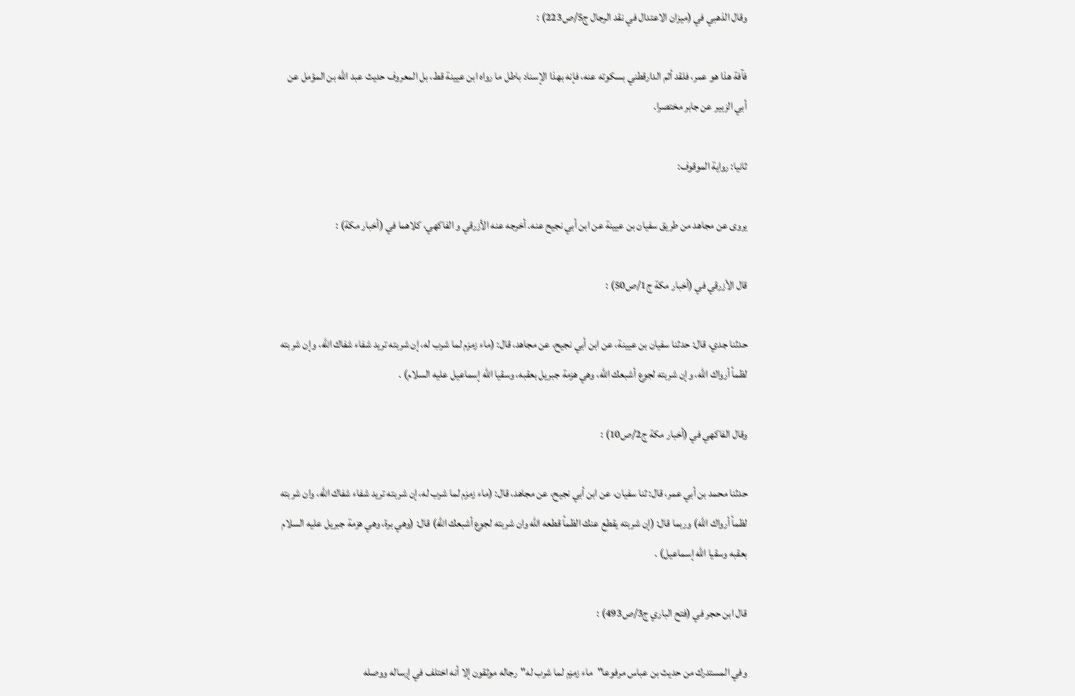وقال الذهبي في (ميزان الاعتدال في نقد الرجال ج5/ص223) :

فآفة هذا هو عمر، فلقد أثم الدارقطني بسكوته عنه، فإنه بهذا الإسناد باطل ما رواه ابن عيينة قط، بل المعروف حديث عبد الله بن المؤمل عن أبي الزبير عن جابر مختصرا.

ثانيا: رواية الموقوف:

يروى عن مجاهد من طريق سفيان بن عيينة عن ابن أبي نجيح عنه. أخرجه عنه الأزرقي و الفاكهي، كلاهما في (أخبار مكة) :

قال الأزرقي في (أخبار مكة ج1/ص50) :

حدثنا جدي، قال: حدثنا سفيان بن عيينة، عن ابن أبي نجيح، عن مجاهد، قال: (ماء زمزم لما شرب له، إن شربته تريد شفاء شفاك الله، وإن شربته لظمأ أرواك الله، وإن شربته لجوع أشبعك الله، وهي هزمة جبريل بعقبه، وسقيا الله إسماعيل عليه السلام) .

وقال الفاكهي في (أخبار مكة ج2/ص10) :

حدثنا محمد بن أبي عمر، قال: ثنا سفيان، عن ابن أبي نجيح، عن مجاهد، قال: (ماء زمزم لما شرب له، إن شربته تريد شفاء شفاك الله، وان شربته لظمأ أرواك الله) وربما قال: (إن شربته يقطع عنك الظمأ قطعه الله وان شربته لجوع أشبعك الله) قال: (وهي برة، وهي هزمة جبريل عليه السلام بعقبه وسقيا الله إسماعيل) .

قال ابن حجر في (فتح الباري ج3/ص493) :

وفي المستدرك من حديث بن عباس مرفوعا"ماء زمزم لما شرب له"رجاله موثقون إلا أنه اختلف في إرساله ووصله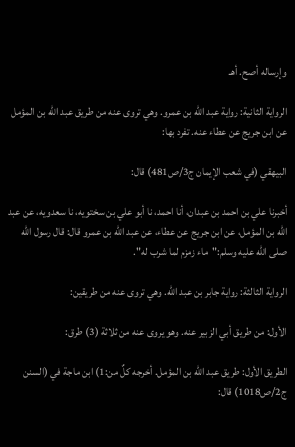وإرساله أصح. أهـ

الرواية الثانية: رواية عبد الله بن عمرو. وهي تروى عنه من طريق عبد الله بن المؤمل عن ابن جريج عن عطاء عنه. تفرد بها:

البيهقي (في شعب الإيمان ج3/ص481) قال:

أخبرنا علي بن احمد بن عبدان، أنا احمد، نا أبو علي بن سختويه، نا سعدويه، عن عبد الله بن المؤمل، عن ابن جريج عن عطاء، عن عبد الله بن عمرو قال: قال رسول الله صلى الله عليه وسلم:"ماء زمزم لما شرب له".

الرواية الثالثة: رواية جابر بن عبد الله. وهي تروى عنه من طريقين:

الأول: من طريق أبي الزبير عنه. وهو يروى عنه من ثلاثة (3) طرق:

الطريق الأول: طريق عبد الله بن المؤمل. أخرجه كلٌ من:1) ابن ماجة في (السنن ج2/ص1018) قال: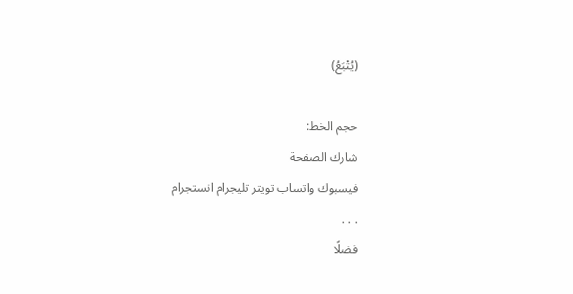(يُتْبَعُ)

حجم الخط:
شارك الصفحة
فيسبوك واتساب تويتر تليجرام انستجرام
. . .
فضلًا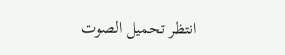انتظر تحميل الصوت